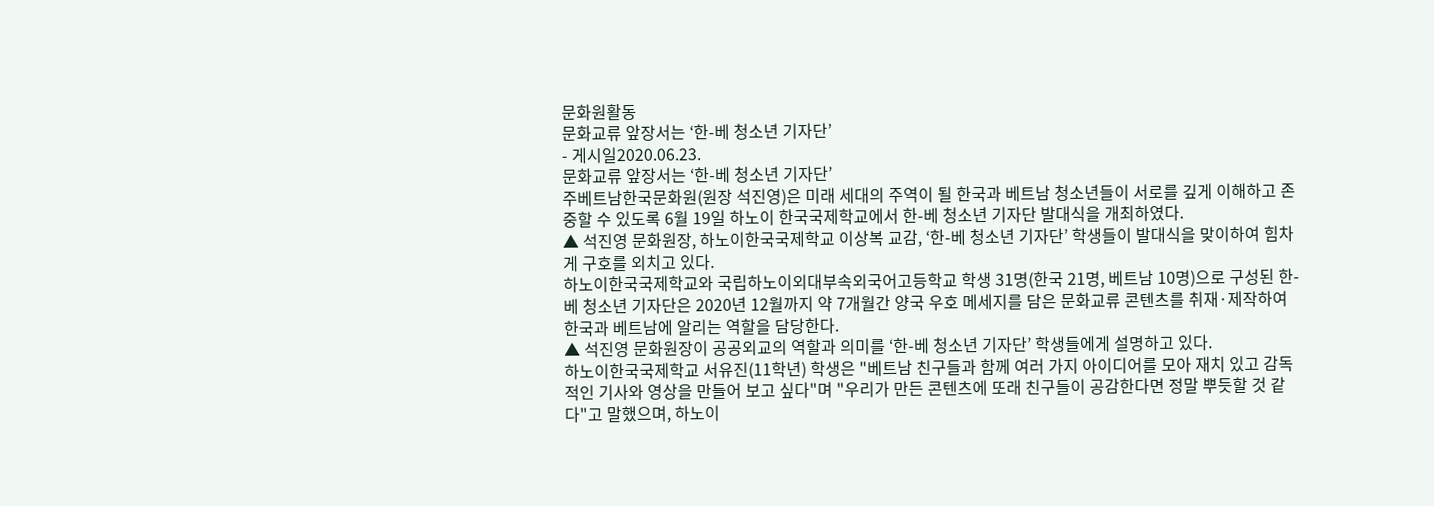문화원활동
문화교류 앞장서는 ‘한-베 청소년 기자단’
- 게시일2020.06.23.
문화교류 앞장서는 ‘한-베 청소년 기자단’
주베트남한국문화원(원장 석진영)은 미래 세대의 주역이 될 한국과 베트남 청소년들이 서로를 깊게 이해하고 존중할 수 있도록 6월 19일 하노이 한국국제학교에서 한-베 청소년 기자단 발대식을 개최하였다.
▲ 석진영 문화원장, 하노이한국국제학교 이상복 교감, ‘한-베 청소년 기자단’ 학생들이 발대식을 맞이하여 힘차게 구호를 외치고 있다.
하노이한국국제학교와 국립하노이외대부속외국어고등학교 학생 31명(한국 21명, 베트남 10명)으로 구성된 한-베 청소년 기자단은 2020년 12월까지 약 7개월간 양국 우호 메세지를 담은 문화교류 콘텐츠를 취재·제작하여 한국과 베트남에 알리는 역할을 담당한다.
▲ 석진영 문화원장이 공공외교의 역할과 의미를 ‘한-베 청소년 기자단’ 학생들에게 설명하고 있다.
하노이한국국제학교 서유진(11학년) 학생은 "베트남 친구들과 함께 여러 가지 아이디어를 모아 재치 있고 감독적인 기사와 영상을 만들어 보고 싶다"며 "우리가 만든 콘텐츠에 또래 친구들이 공감한다면 정말 뿌듯할 것 같다"고 말했으며, 하노이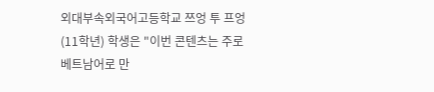외대부속외국어고등학교 쯔엉 투 프엉(11학년) 학생은 "이번 콘텐츠는 주로 베트남어로 만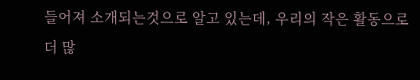들어져 소개되는것으로 알고 있는데, 우리의 작은 활동으로 더 많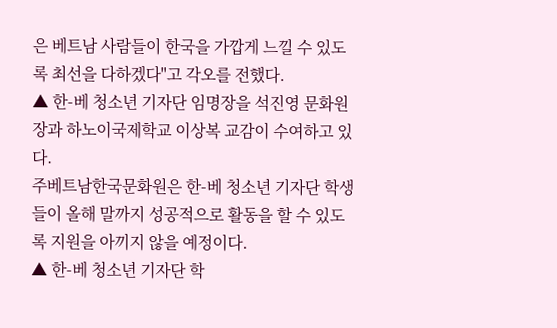은 베트남 사람들이 한국을 가깝게 느낄 수 있도록 최선을 다하겠다"고 각오를 전했다.
▲ 한-베 청소년 기자단 임명장을 석진영 문화원장과 하노이국제학교 이상복 교감이 수여하고 있다.
주베트남한국문화원은 한-베 청소년 기자단 학생들이 올해 말까지 성공적으로 활동을 할 수 있도록 지원을 아끼지 않을 예정이다.
▲ 한-베 청소년 기자단 학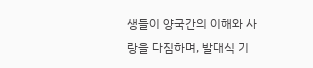생들이 양국간의 이해와 사랑을 다짐하며, 발대식 기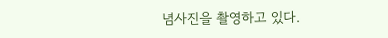념사진을 촬영하고 있다.